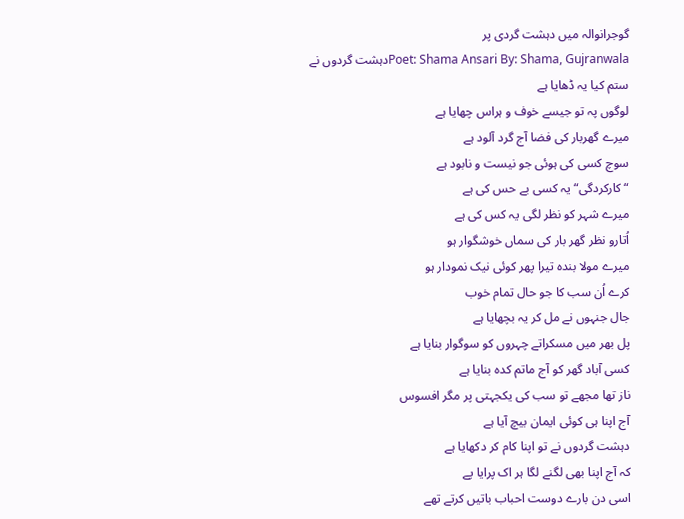گوجرانوالہ میں دہشت گردی پر
Poet: Shama Ansari By: Shama, Gujranwalaدہشت گردوں نے ستم کیا یہ ڈھایا ہے
لوگوں پہ تو جیسے خوف و ہراس چھایا ہے
میرے گھربار کی فضا آج گرد آلود ہے
سوچ کسی کی ہوئی جو نیست و نابود ہے
“ کارکردگی“ یہ کسی بے حس کی ہے
میرے شہر کو نظر لگی یہ کس کی ہے
اُتارو نظر گھر بار کی سماں خوشگوار ہو
میرے مولا بندہ تیرا پھر کوئی نیک نمودار ہو
کرے اُن سب کا جو حال تمام خوب
جال جنہوں نے مل کر یہ بچھایا ہے
پل بھر میں مسکراتے چہروں کو سوگوار بنایا ہے
کسی آباد گھر کو آج ماتم کدہ بنایا ہے
ناز تھا مجھے تو سب کی یکجہتی پر مگر افسوس
آج اپنا ہی کوئی ایمان بیچ آیا ہے
دہشت گردوں نے تو اپنا کام کر دکھایا ہے
کہ آج اپنا بھی لگنے لگا ہر اک پرایا پے
اسی دن بارے دوست احباب باتیں کرتے تھے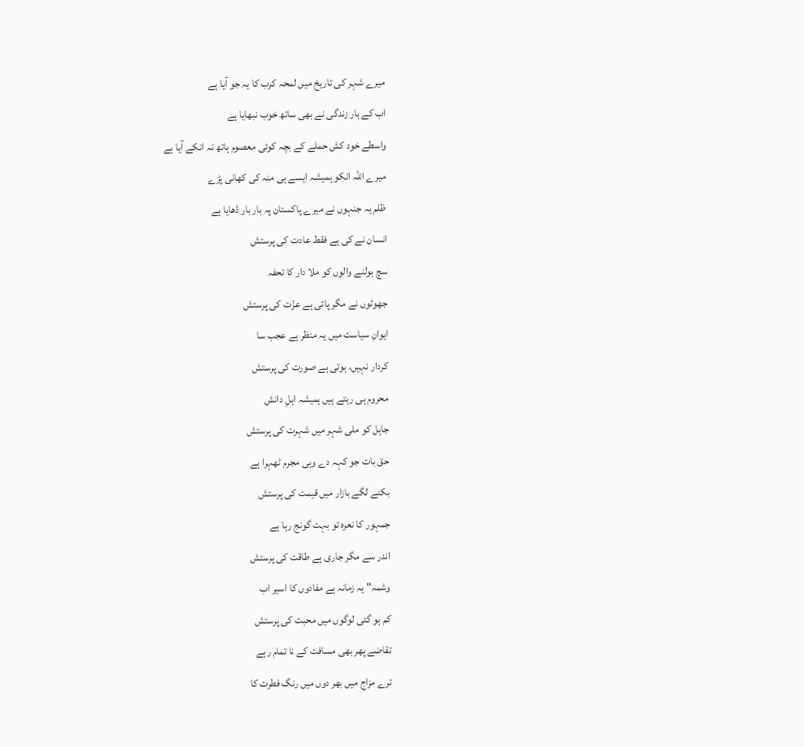میرے شہر کی تاریخ میں لمحہ کرب کا یہ جو آیا ہے
اب کے بار زندگی نے بھی ساتھ خوب نبھایا ہے
واسطے خود کش حملے کے بچہ کوئی معصوم ہاتھ نہ انکے آیا ہے
میرے اللہ انکو ہمیشہ ایسے ہی منہ کی کھانی پڑے
ظلم یہ جنہوں نے میرے پاکستان پہ بار بار ڈھایا ہے
انسان نے کی ہے فقط عادت کی پرستش
سچ بولنے والوں کو ملا دار کا تحفہ
جھوٹوں نے مگر پائی ہے عزّت کی پرستش
ایوانِ سیاست میں یہ منظر ہے عجب سا
کردار نہیں، ہوتی ہے صورت کی پرستش
محروم ہی رہتے ہیں ہمیشہ اہلِ دانش
جاہل کو ملی شہر میں شہرت کی پرستش
حق بات جو کہہ دے وہی مجرم ٹھہرا ہے
بکنے لگے بازار میں قیمت کی پرستش
جمہور کا نعرہ تو بہت گونج رہا ہے
اندر سے مگر جاری ہے طاقت کی پرستش
وشمہ" یہ زمانہ ہے مفادوں کا اسیر اب
کم ہو گئی لوگوں میں محبت کی پرستش
تقاضے پھر بھی مسافت کے نا تمام رہے
ترے مزاج میں بھر دوں میں رنگ فطرت کا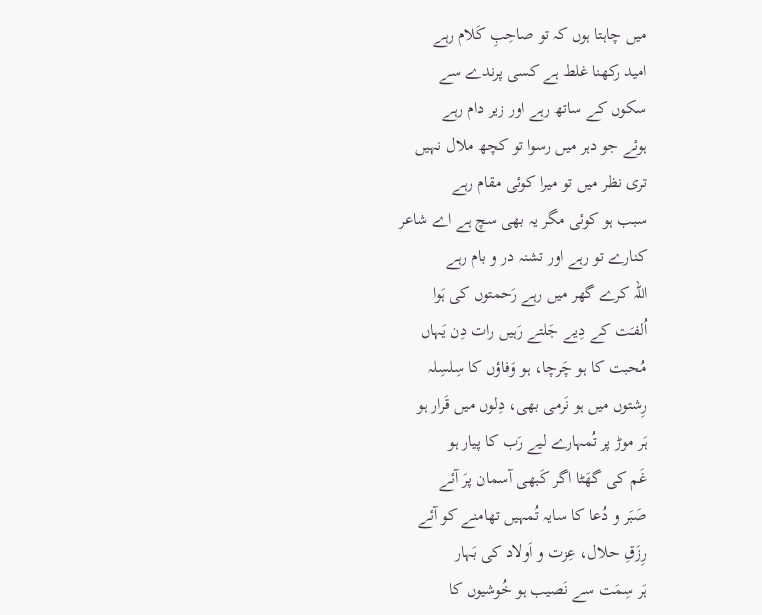میں چاہتا ہوں کہ تو صاحِبِ کَلام رہے
امید رکھنا غلط ہے کسی پرندے سے
سکوں کے ساتھ رہے اور زیر دام رہے
ہوئے جو دہر میں رسوا تو کچھ ملال نہیں
تری نظر میں تو میرا کوئی مقام رہے
سبب ہو کوئی مگر یہ بھی سچ ہے اے شاعر
کنارے تو رہے اور تشنہ در و بام رہے
اللہ کرے گھر میں رہے رَحمتوں کی ہَوا
اُلفـَت کے دِیے جَلتے رَہیں رات دِن یَہاں
مُحبت کا ہو چَرچا، ہو وَفاؤں کا سِلسِلہ
رِشتوں میں ہو نَرمی بھی، دِلوں میں قَرار ہو
ہَر موڑ پر تُمہارے لیے رَب کا پیار ہو
غَم کی گھَٹا اگر کَبھی آسمان پرَ آئے
صَبَر و دُعا کا سایہ تُمہیں تھامنے کو آئے
رِزَقِ حلال، عِزت و اَولاد کی بَہار
ہَر سِمَت سے نَصیب ہو خُوشیوں کا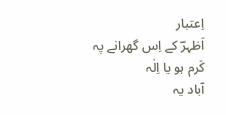اِعتبار
اَظہرؔ کے اِس گھرانے پہ کَرم ہو یا اِلٰہ
آباد یہ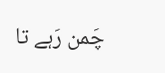چَمن رَہے تا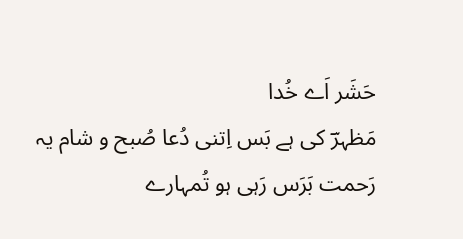حَشَر اَے خُدا
مَظہرؔ کی ہے بَس اِتنی دُعا صُبح و شام یہ
رَحمت بَرَس رَہی ہو تُمہارے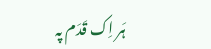ہَر اِک قَدَم پہ